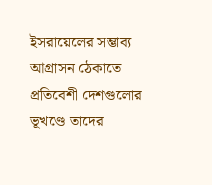ইসরায়েলের সম্ভাব্য আগ্রাসন ঠেকাতে প্রতিবেশী দেশগুলোর ভূখণ্ডে তাদের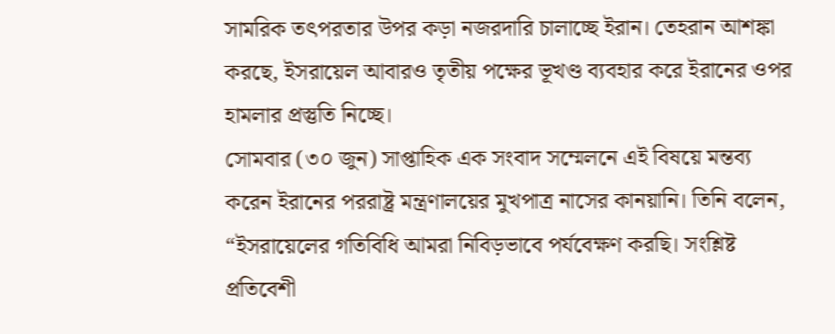সামরিক তৎপরতার উপর কড়া নজরদারি চালাচ্ছে ইরান। তেহরান আশঙ্কা করছে, ইসরায়েল আবারও তৃতীয় পক্ষের ভূখণ্ড ব্যবহার করে ইরানের ওপর হামলার প্রস্তুতি নিচ্ছে।
সোমবার (৩০ জুন) সাপ্তাহিক এক সংবাদ সম্মেলনে এই বিষয়ে মন্তব্য করেন ইরানের পররাষ্ট্র মন্ত্রণালয়ের মুখপাত্র নাসের কানয়ানি। তিনি বলেন, “ইসরায়েলের গতিবিধি আমরা নিবিড়ভাবে পর্যবেক্ষণ করছি। সংশ্লিষ্ট প্রতিবেশী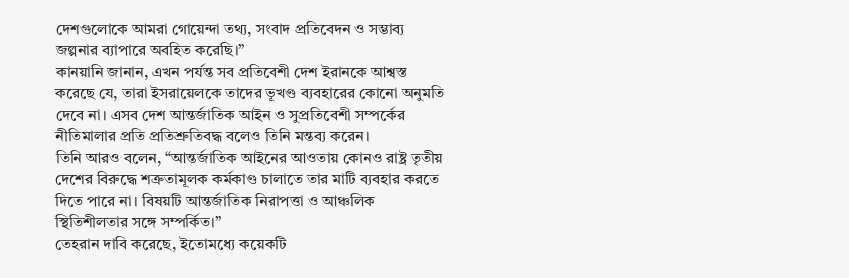দেশগুলোকে আমরা গোয়েন্দা তথ্য, সংবাদ প্রতিবেদন ও সম্ভাব্য জল্পনার ব্যাপারে অবহিত করেছি।”
কানয়ানি জানান, এখন পর্যন্ত সব প্রতিবেশী দেশ ইরানকে আশ্বস্ত করেছে যে, তারা ইসরায়েলকে তাদের ভূখণ্ড ব্যবহারের কোনো অনুমতি দেবে না। এসব দেশ আন্তর্জাতিক আইন ও সুপ্রতিবেশী সম্পর্কের নীতিমালার প্রতি প্রতিশ্রুতিবদ্ধ বলেও তিনি মন্তব্য করেন।
তিনি আরও বলেন, “আন্তর্জাতিক আইনের আওতায় কোনও রাষ্ট্র তৃতীয় দেশের বিরুদ্ধে শত্রুতামূলক কর্মকাণ্ড চালাতে তার মাটি ব্যবহার করতে দিতে পারে না। বিষয়টি আন্তর্জাতিক নিরাপত্তা ও আঞ্চলিক স্থিতিশীলতার সঙ্গে সম্পর্কিত।”
তেহরান দাবি করেছে, ইতোমধ্যে কয়েকটি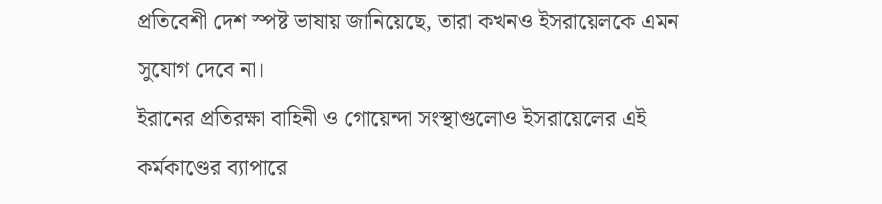প্রতিবেশী দেশ স্পষ্ট ভাষায় জানিয়েছে, তারা কখনও ইসরায়েলকে এমন সুযোগ দেবে না।
ইরানের প্রতিরক্ষা বাহিনী ও গোয়েন্দা সংস্থাগুলোও ইসরায়েলের এই কর্মকাণ্ডের ব্যাপারে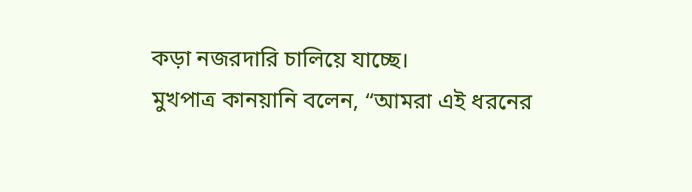কড়া নজরদারি চালিয়ে যাচ্ছে।
মুখপাত্র কানয়ানি বলেন, “আমরা এই ধরনের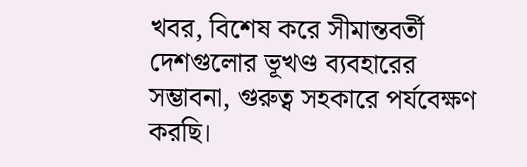খবর, বিশেষ করে সীমান্তবর্তী দেশগুলোর ভূখণ্ড ব্যবহারের সম্ভাবনা, গুরুত্ব সহকারে পর্যবেক্ষণ করছি।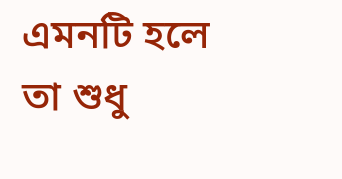এমনটি হলে তা শুধু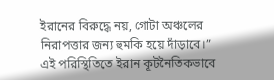ইরানের বিরুদ্ধে নয়, গোটা অঞ্চলের নিরাপত্তার জন্য হুমকি হয়ে দাঁড়াবে।”
এই পরিস্থিতিতে ইরান কূটনৈতিকভাবে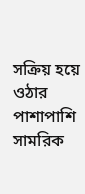সক্রিয় হয়ে ওঠার পাশাপাশি সামরিক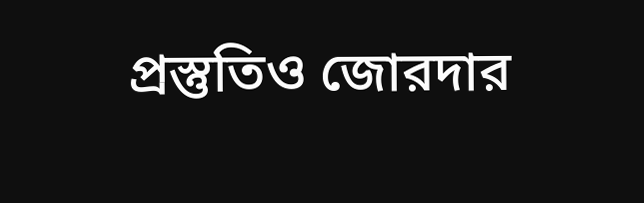প্রস্তুতিও জোরদার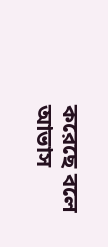করেছে বলে আভাস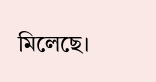মিলেছে।